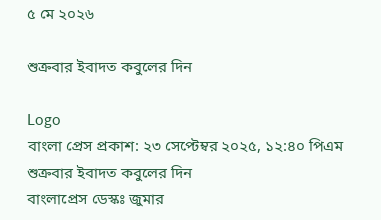৫ মে ২০২৬

শুক্রবার ইবাদত কবুলের দিন

Logo
বাংলা প্রেস প্রকাশ: ২৩ সেপ্টেম্বর ২০২৫, ১২:৪০ পিএম
শুক্রবার ইবাদত কবুলের দিন
বাংলাপ্রেস ডেস্কঃ জুমার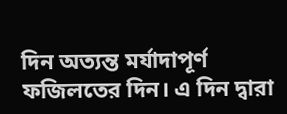দিন অত্যন্ত মর্যাদাপূর্ণ ফজিলতের দিন। এ দিন দ্বারা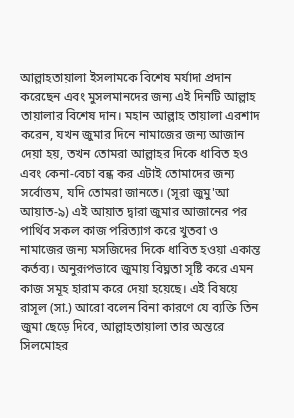আল্লাহতায়ালা ইসলামকে বিশেষ মর্যাদা প্রদান করেছেন এবং মুসলমানদের জন্য এই দিনটি আল্লাহ তায়ালার বিশেষ দান। মহান আল্লাহ তায়ালা এরশাদ করেন, যখন জুমার দিনে নামাজের জন্য আজান দেয়া হয়, তখন তোমরা আল্লাহর দিকে ধাবিত হও এবং কেনা-বেচা বন্ধ কর এটাই তোমাদের জন্য সর্বোত্তম, যদি তোমরা জানতে। (সূরা জুমু'আ আয়াত-৯) এই আয়াত দ্বারা জুমার আজানের পর পার্থিব সকল কাজ পরিত্যাগ করে খুতবা ও নামাজের জন্য মসজিদের দিকে ধাবিত হওয়া একান্ত কর্তব্য। অনুরূপভাবে জুমায় বিঘ্নতা সৃষ্টি করে এমন কাজ সমূহ হারাম করে দেয়া হয়েছে। এই বিষয়ে রাসূল (সা.) আরো বলেন বিনা কারণে যে ব্যক্তি তিন জুমা ছেড়ে দিবে, আল্লাহতায়ালা তার অন্তরে সিলমোহর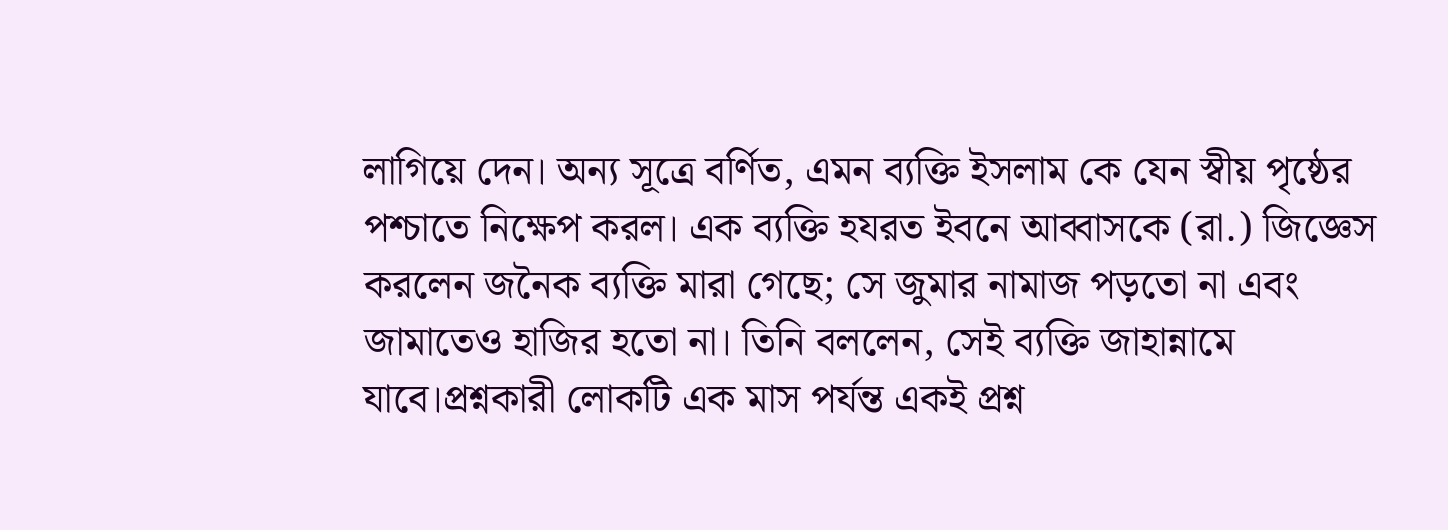লাগিয়ে দেন। অন্য সূত্রে বর্ণিত, এমন ব্যক্তি ইসলাম কে যেন স্বীয় পৃষ্ঠের পশ্চাতে নিক্ষেপ করল। এক ব্যক্তি হযরত ইবনে আব্বাসকে (রা.) জিজ্ঞেস করলেন জনৈক ব্যক্তি মারা গেছে; সে জুমার নামাজ পড়তো না এবং জামাতেও হাজির হতো না। তিনি বললেন, সেই ব্যক্তি জাহান্নামে যাবে।প্রশ্নকারী লোকটি এক মাস পর্যন্ত একই প্রশ্ন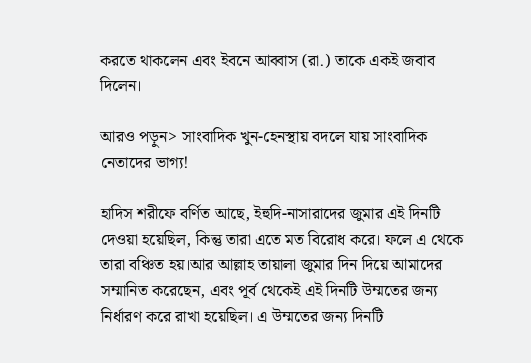করতে থাকলেন এবং ইবনে আব্বাস (রা.) তাকে একই জবাব দিলেন।

আরও পড়ুন> সাংবাদিক খুন-হেনস্থায় বদলে যায় সাংবাদিক নেতাদের ভাগ্য!

হাদিস শরীফে বর্ণিত আছে, ইহুদি-নাসারাদের জুমার এই দিনটি দেওয়া হয়েছিল, কিন্তু তারা এতে মত বিরোধ করে। ফলে এ থেকে তারা বঞ্চিত হয়।আর আল্লাহ তায়ালা জুমার দিন দিয়ে আমাদের সম্মানিত করেছেন, এবং পূর্ব থেকেই এই দিনটি উম্মতের জন্য নির্ধারণ করে রাখা হয়েছিল। এ উম্মতের জন্য দিনটি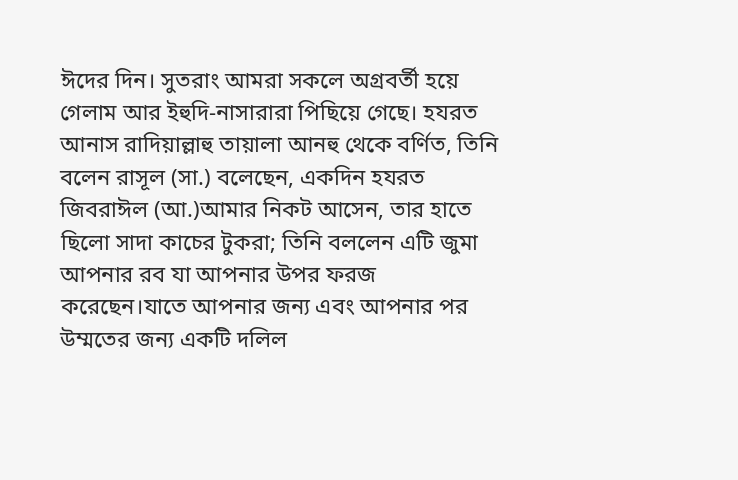ঈদের দিন। সুতরাং আমরা সকলে অগ্রবর্তী হয়ে গেলাম আর ইহুদি-নাসারারা পিছিয়ে গেছে। হযরত আনাস রাদিয়াল্লাহু তায়ালা আনহু থেকে বর্ণিত, তিনি বলেন রাসূল (সা.) বলেছেন, একদিন হযরত জিবরাঈল (আ.)আমার নিকট আসেন, তার হাতে ছিলো সাদা কাচের টুকরা; তিনি বললেন এটি জুমা আপনার রব যা আপনার উপর ফরজ করেছেন।যাতে আপনার জন্য এবং আপনার পর উম্মতের জন্য একটি দলিল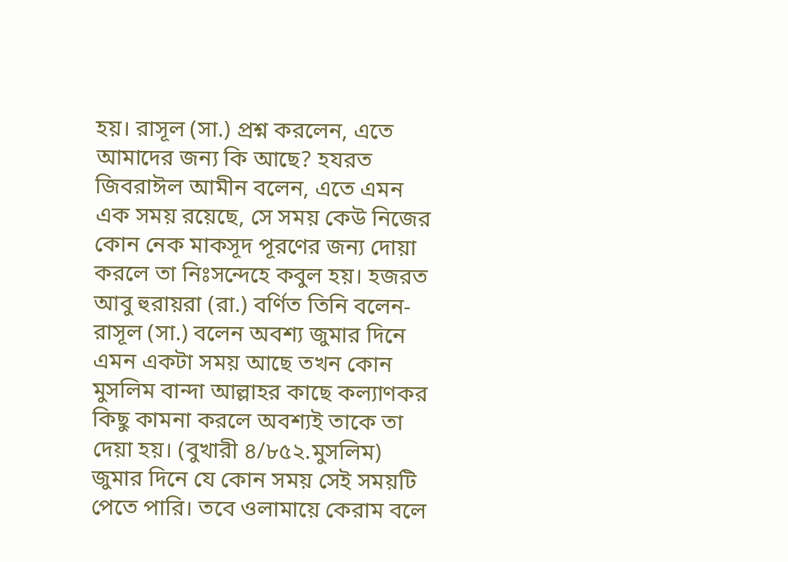হয়। রাসূল (সা.) প্রশ্ন করলেন, এতে আমাদের জন্য কি আছে? হযরত জিবরাঈল আমীন বলেন, এতে এমন এক সময় রয়েছে, সে সময় কেউ নিজের কোন নেক মাকসূদ পূরণের জন্য দোয়া করলে তা নিঃসন্দেহে কবুল হয়। হজরত আবু হুরায়রা (রা.) বর্ণিত তিনি বলেন- রাসূল (সা.) বলেন অবশ্য জুমার দিনে এমন একটা সময় আছে তখন কোন মুসলিম বান্দা আল্লাহর কাছে কল্যাণকর কিছু কামনা করলে অবশ্যই তাকে তা দেয়া হয়। (বুখারী ৪/৮৫২.মুসলিম) জুমার দিনে যে কোন সময় সেই সময়টি পেতে পারি। তবে ওলামায়ে কেরাম বলে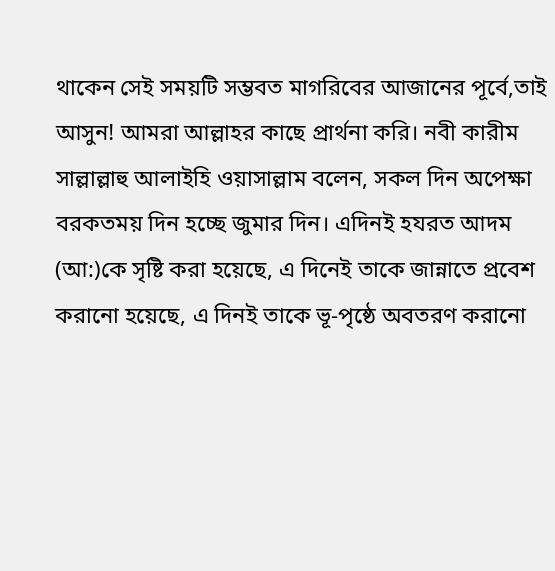থাকেন সেই সময়টি সম্ভবত মাগরিবের আজানের পূর্বে,তাই আসুন! আমরা আল্লাহর কাছে প্রার্থনা করি। নবী কারীম সাল্লাল্লাহু আলাইহি ওয়াসাল্লাম বলেন, সকল দিন অপেক্ষা বরকতময় দিন হচ্ছে জুমার দিন। এদিনই হযরত আদম (আ:)কে সৃষ্টি করা হয়েছে, এ দিনেই তাকে জান্নাতে প্রবেশ করানো হয়েছে, এ দিনই তাকে ভূ-পৃষ্ঠে অবতরণ করানো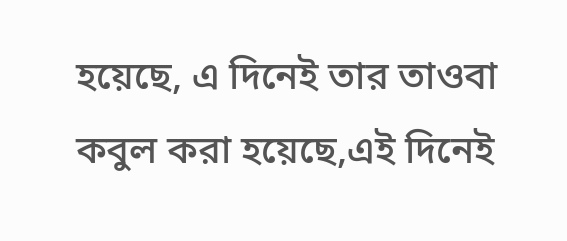হয়েছে, এ দিনেই তার তাওবা কবুল করা হয়েছে,এই দিনেই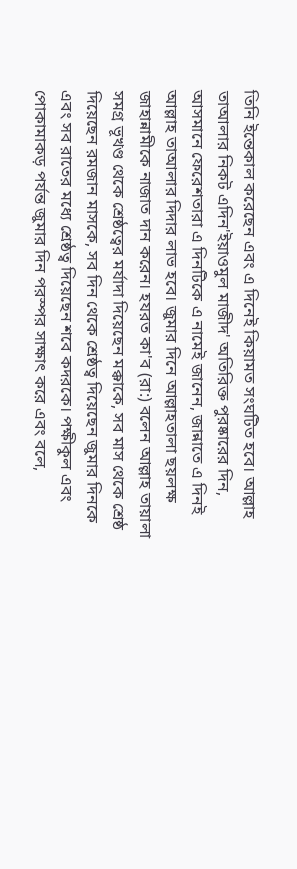তিনি ইন্তেকাল করেছেন এবং এ দিনেই কিয়ামত সংঘটিত হবে। আল্লাহ তাআলার নিকট এদিন'ইয়াওমুল মাজীদ' অতিরিক্ত পুরষ্কারের দিন, আসমানে ফেরেশতারা এ দিনটিকে এ নামেই জানেন, জান্নাতে এ দিনই আল্লাহ তাআলার দিদার লাভ হবে। জুমার দিনে আল্লাহতালা ছয়লক্ষ জাহান্নামীকে নাজাত দান করেন। হযরত কা'ব (রা:) বলেন আল্লাহ তায়ালা সমগ্র ভূখণ্ড থেকে শ্রেষ্ঠত্বের মর্যাদা দিয়েছেন মক্কাকে, সব মাস থেকে শ্রেষ্ঠ দিয়েছেন রমজান মাসকে, সব দিন থেকে শ্রেষ্ঠত্ব দিয়েছেন জুমার দিনকে এবং সব রাতের মধ্যে শ্রেষ্ঠত্ব দিয়েছেন শবে কদরকে। পক্ষীকুল এবং পোকামাকড় পর্যন্ত জুমার দিন পরস্পর সাক্ষাৎ করে এবং বলে,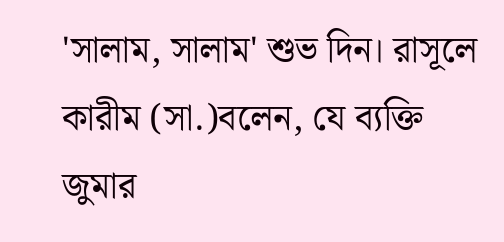'সালাম, সালাম' শুভ দিন। রাসূলে কারীম (সা.)বলেন, যে ব্যক্তি জুমার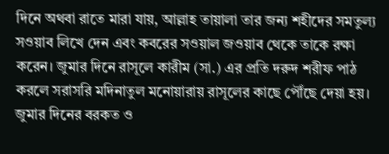দিনে অথবা রাতে মারা যায়, আল্লাহ তায়ালা তার জন্য শহীদের সমতুল্য সওয়াব লিখে দেন এবং কবরের সওয়াল জওয়াব থেকে তাকে রক্ষা করেন। জুমার দিনে রাসূলে কারীম (সা.) এর প্রতি দরুদ শরীফ পাঠ করলে সরাসরি মদিনাতুল মনোয়ারায় রাসূলের কাছে পৌঁছে দেয়া হয়। জুমার দিনের বরকত ও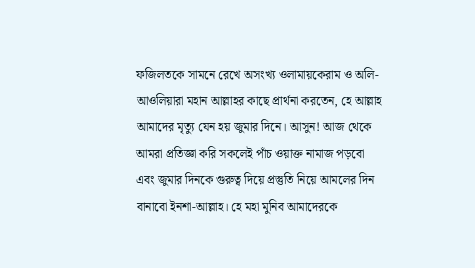ফজিলতকে সামনে রেখে অসংখ্য ওলামায়কেরাম ও অলি-আওলিয়ারা মহান আল্লাহর কাছে প্রার্থনা করতেন, হে আল্লাহ আমাদের মৃত্যু যেন হয় জুমার দিনে। আসুন! আজ থেকে আমরা প্রতিজ্ঞা করি সকলেই পাঁচ ওয়াক্ত নামাজ পড়বো এবং জুমার দিনকে গুরুত্ব দিয়ে প্রস্তুতি নিয়ে আমলের দিন বানাবো ইনশা-আল্লাহ। হে মহা মুনিব আমাদেরকে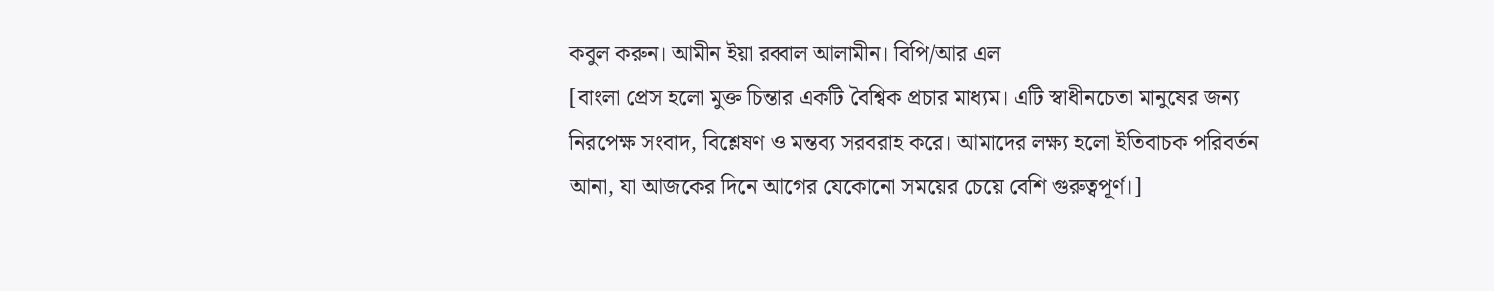কবুল করুন। আমীন ইয়া রব্বাল আলামীন। বিপি/আর এল
[বাংলা প্রেস হলো মুক্ত চিন্তার একটি বৈশ্বিক প্রচার মাধ্যম। এটি স্বাধীনচেতা মানুষের জন্য নিরপেক্ষ সংবাদ, বিশ্লেষণ ও মন্তব্য সরবরাহ করে। আমাদের লক্ষ্য হলো ইতিবাচক পরিবর্তন আনা, যা আজকের দিনে আগের যেকোনো সময়ের চেয়ে বেশি গুরুত্বপূর্ণ।]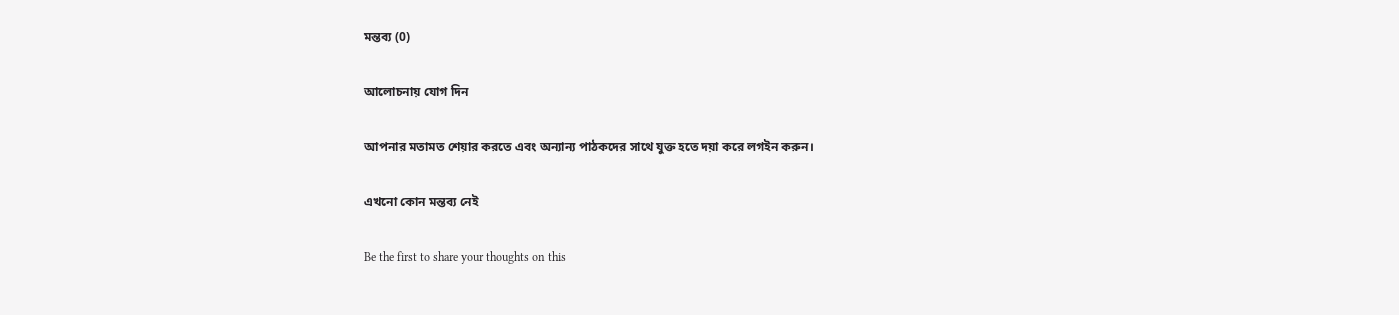মন্তব্য (0)

আলোচনায় যোগ দিন

আপনার মতামত শেয়ার করতে এবং অন্যান্য পাঠকদের সাথে যুক্ত হতে দয়া করে লগইন করুন।

এখনো কোন মন্তব্য নেই

Be the first to share your thoughts on this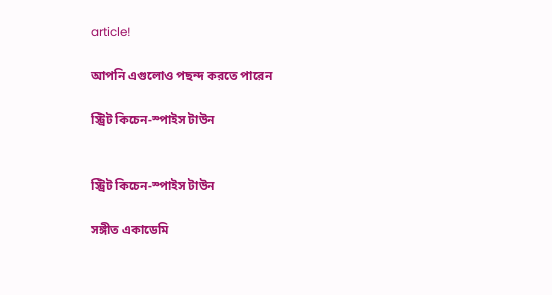article!

আপনি এগুলোও পছন্দ করতে পারেন

স্ট্রিট কিচেন-স্পাইস টাউন


স্ট্রিট কিচেন-স্পাইস টাউন

সঙ্গীত একাডেমি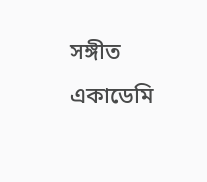সঙ্গীত একাডেমি